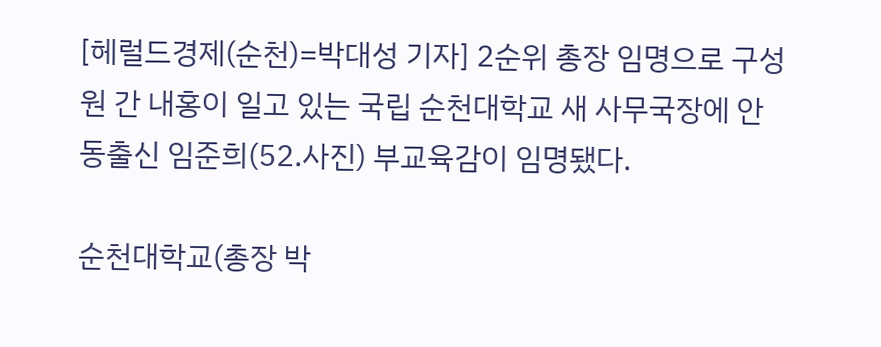[헤럴드경제(순천)=박대성 기자] 2순위 총장 임명으로 구성원 간 내홍이 일고 있는 국립 순천대학교 새 사무국장에 안동출신 임준희(52.사진) 부교육감이 임명됐다.

순천대학교(총장 박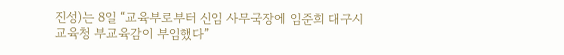진성)는 8일 “교육부로부터 신임 사무국장에 임준희 대구시교육청 부교육감이 부임했다”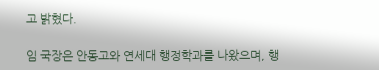고 밝혔다.

임 국장은 안동고와 연세대 행정학과를 나왔으며, 행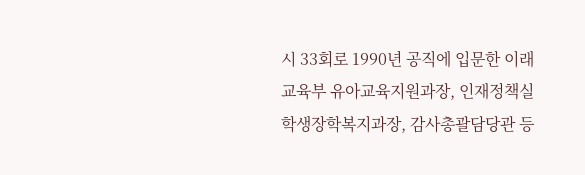시 33회로 1990년 공직에 입문한 이래 교육부 유아교육지원과장, 인재정책실 학생장학복지과장, 감사총괄담당관 등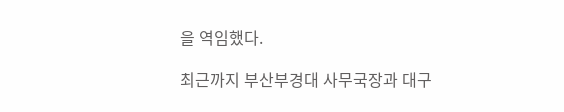을 역임했다.

최근까지 부산부경대 사무국장과 대구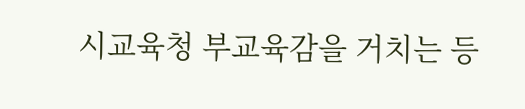시교육청 부교육감을 거치는 등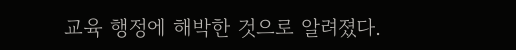교육 행정에 해박한 것으로 알려졌다.